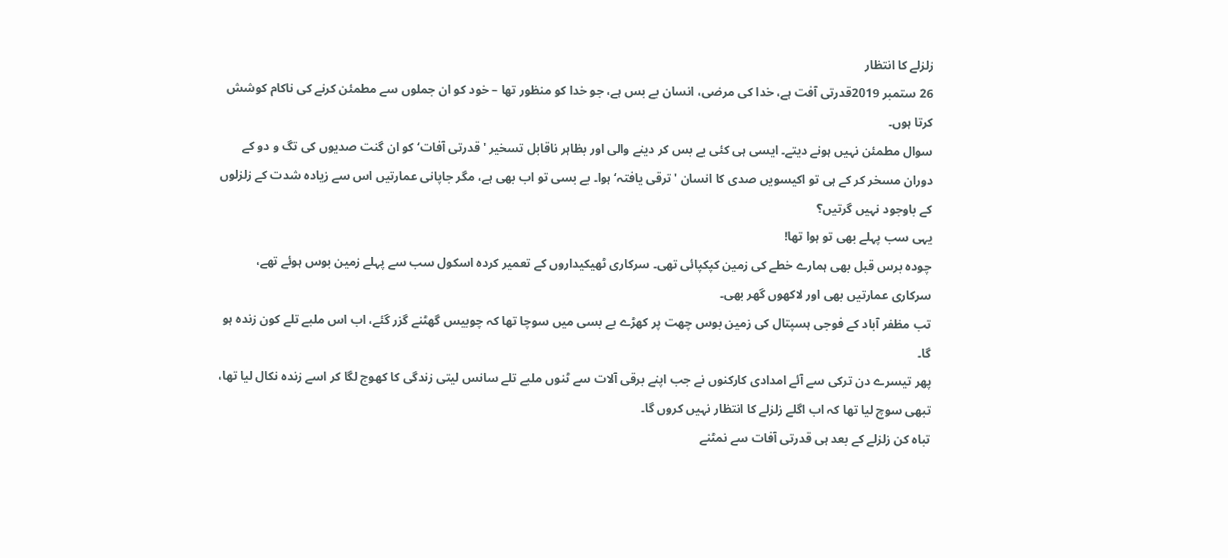زلزلے کا انتظار
26 ستمبر 2019قدرتی آفت ہے، خدا کی مرضی، انسان بے بس ہے، جو خدا کو منظور تھا – خود کو ان جملوں سے مطمئن کرنے کی ناکام کوشش کرتا ہوں۔
سوال مطمئن نہیں ہونے دیتے۔ ایسی ہی کئی بے بس کر دینے والی اور بظاہر ناقابل تسخیر 'قدرتی آفات‘ کو ان گنت صدیوں کی تگ و دو کے دوران مسخر کر کے ہی تو اکیسویں صدی کا انسان 'ترقی یافتہ‘ ہوا۔ بے بسی تو اب بھی ہے، مگر جاپانی عمارتیں اس سے زیادہ شدت کے زلزلوں کے باوجود نہیں گرتیں؟
یہی سب پہلے بھی تو ہوا تھا!
چودہ برس قبل بھی ہمارے خطے کی زمین کپکپائی تھی۔ سرکاری ٹھیکیداروں کے تعمیر کردہ اسکول سب سے پہلے زمین بوس ہوئے تھے، سرکاری عمارتیں بھی اور لاکھوں گھر بھی۔
تب مظفر آباد کے فوجی ہسپتال کی زمین بوس چھت پر کھڑے بے بسی میں سوچا تھا کہ چوبیس گھٹنے گزر گئے، اب اس ملبے تلے کون زندہ ہو گا۔
پھر تیسرے دن ترکی سے آئے امدادی کارکنوں نے جب اپنے برقی آلات سے ٹنوں ملبے تلے سانس لیتی زندگی کا کھوج لگا کر اسے زندہ نکال لیا تھا، تبھی سوچ لیا تھا کہ اب اگلے زلزلے کا انتظار نہیں کروں گا۔
تباہ کن زلزلے کے بعد ہی قدرتی آفات سے نمٹنے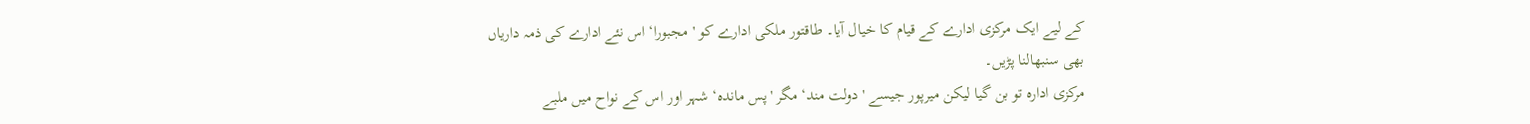کے لیے ایک مرکزی ادارے کے قیام کا خیال آیا۔ طاقتور ملکی ادارے کو 'مجبورا‘ اس نئے ادارے کی ذمہ داریاں بھی سنبھالنا پڑیں۔
مرکزی ادارہ تو بن گیا لیکن میرپور جیسے 'دولت مند‘ مگر 'پس ماندہ‘ شہر اور اس کے نواح میں ملبے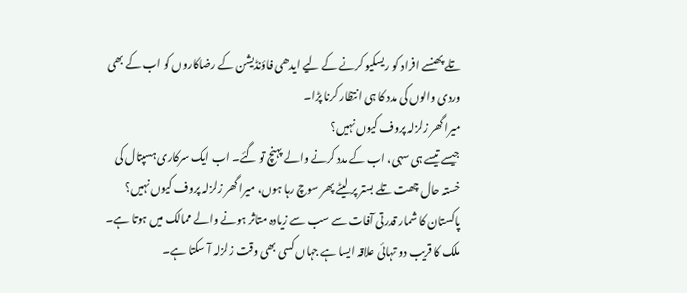تلے پھنسے افراد کو ریسکیو کرنے کے لیے ایدھی فاؤنڈیشن کے رضاکاروں کو اب کے بھی وردی والوں کی مدد کا ہی انتظار کرنا پڑا۔
میرا گھر زلزلہ پروف کیوں نہیں؟
جیسے تیسے ہی سہی، اب کے مدد کرنے والے پہنچ تو گئے۔ اب ایک سرکاری ہسپتال کی خستہ حال چھت تلے بستر پر لیٹے پھر سوچ رہا ہوں، میرا گھر زلزلہ پروف کیوں نہیں؟
پاکستان کا شمار قدرتی آفات سے سب سے زیادہ متاثر ہونے والے ممالک میں ہوتا ہے۔ ملک کا قریب دو تہائی علاقہ ایسا ہے جہاں کسی بھی وقت زلزلہ آ سکتا ہے۔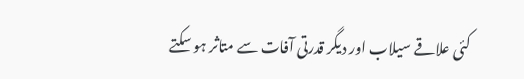کئی علاقے سیلاب اور دیگر قدرتی آفات سے متاثر ہو سکتے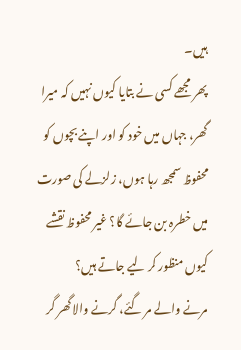ہیں۔
پھر مجھے کسی نے بتایا کیوں نہیں کہ میرا گھر، جہاں میں خود کو اور اپنے بچوں کو محفوظ سمجھ رہا ہوں، زلزلے کی صورت میں خطرہ بن جائے گا؟ غیر محفوظ نقشے کیوں منظور کر لیے جاتے ہیں؟
مرنے والے مر گئے، گرنے والا گھر گر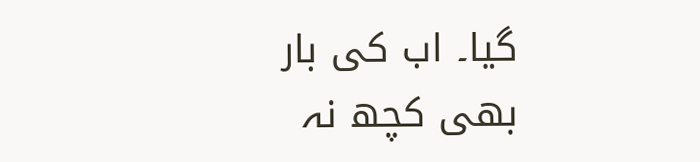گیا۔ اب کی بار بھی کچھ نہ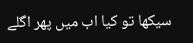سیکھا تو کیا اب میں پھر اگلے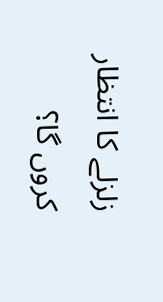زلزلے کا انتظار کروں گا؟